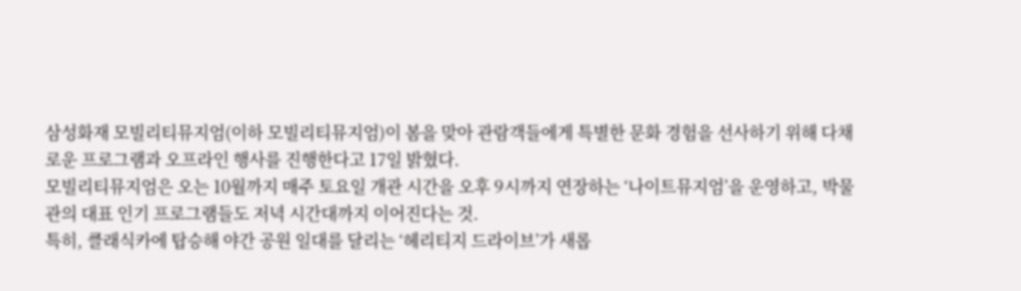삼성화재 모빌리티뮤지엄(이하 모빌리티뮤지엄)이 봄을 맞아 관람객들에게 특별한 문화 경험을 선사하기 위해 다채로운 프로그램과 오프라인 행사를 진행한다고 17일 밝혔다.
모빌리티뮤지엄은 오는 10월까지 매주 토요일 개관 시간을 오후 9시까지 연장하는 ‘나이트뮤지엄’을 운영하고, 박물관의 대표 인기 프로그램들도 저녁 시간대까지 이어진다는 것.
특히, 클래식카에 탑승해 야간 공원 일대를 달리는 ‘헤리티지 드라이브’가 새롭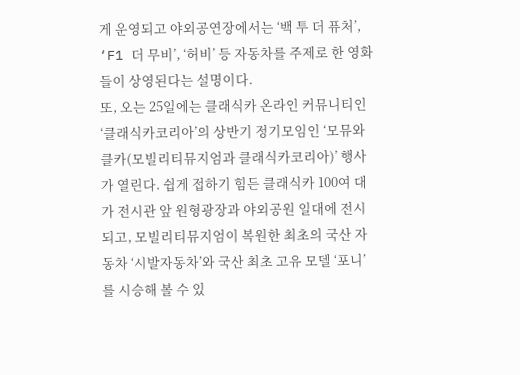게 운영되고 야외공연장에서는 ‘백 투 더 퓨처’, ‘F1 더 무비’, ‘허비’ 등 자동차를 주제로 한 영화들이 상영된다는 설명이다.
또, 오는 25일에는 클래식카 온라인 커뮤니티인 ‘클래식카코리아’의 상반기 정기모임인 ‘모뮤와 클카(모빌리티뮤지엄과 클래식카코리아)’ 행사가 열린다. 쉽게 접하기 힘든 클래식카 100여 대가 전시관 앞 원형광장과 야외공원 일대에 전시되고, 모빌리티뮤지엄이 복원한 최초의 국산 자동차 ‘시발자동차’와 국산 최초 고유 모델 ‘포니’를 시승해 볼 수 있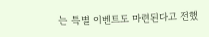는 특별 이벤트도 마련된다고 전했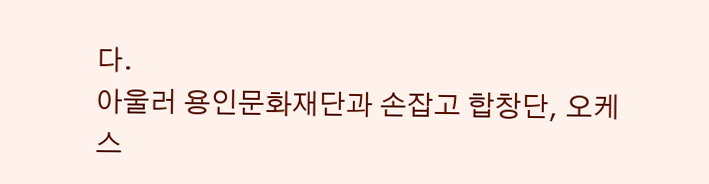다.
아울러 용인문화재단과 손잡고 합창단, 오케스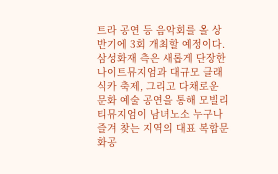트라 공연 등 음악회를 올 상반기에 3회 개최할 예정이다.
삼성화재 측은 새롭게 단장한 나이트뮤지엄과 대규모 클래식카 축제, 그리고 다채로운 문화 예술 공연을 통해 모빌리티뮤지엄이 남녀노소 누구나 즐겨 찾는 지역의 대표 복합문화공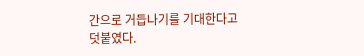간으로 거듭나기를 기대한다고 덧붙였다.